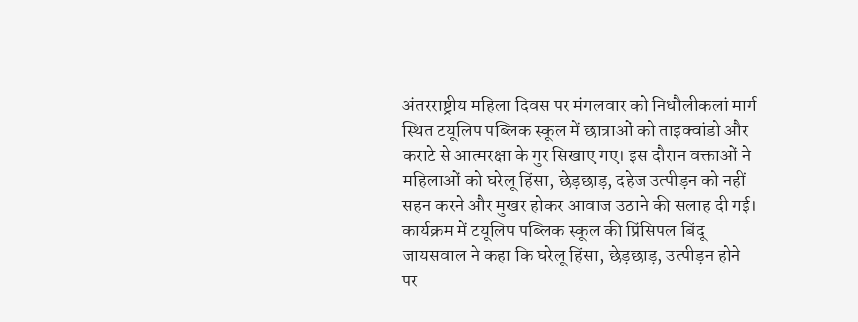अंतरराष्ट्रीय महिला दिवस पर मंगलवार को निधौलीकलां मार्ग स्थित टयूलिप पब्लिक स्कूल में छात्राओं को ताइक्वांडो और कराटे से आत्मरक्षा के गुर सिखाए गए। इस दौरान वक्ताओं ने महिलाओं को घरेलू हिंसा, छेड़छाड़, दहेज उत्पीड़न को नहीं सहन करने और मुखर होकर आवाज उठाने की सलाह दी गई।
कार्यक्रम में टयूलिप पब्लिक स्कूल की प्रिंसिपल बिंदू जायसवाल ने कहा कि घरेलू हिंसा, छेड़छाड़, उत्पीड़न होने पर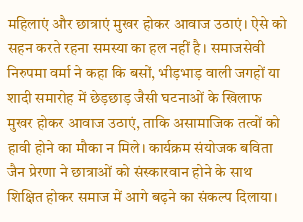महिलाएं और छात्राएं मुखर होकर आवाज उठाएं। ऐसे को सहन करते रहना समस्या का हल नहीं है। समाजसेवी निरुपमा वर्मा ने कहा कि बसों, भीड़भाड़ वाली जगहों या शादी समारोह में छेड़छाड़ जैसी घटनाओं के खिलाफ मुखर होकर आवाज उठाएं, ताकि असामाजिक तत्वों को हावी होने का मौका न मिले। कार्यक्रम संयोजक बविता जैन प्रेरणा ने छात्राओं को संस्कारवान होने के साथ शिक्षित होकर समाज में आगे बढ़ने का संकल्प दिलाया।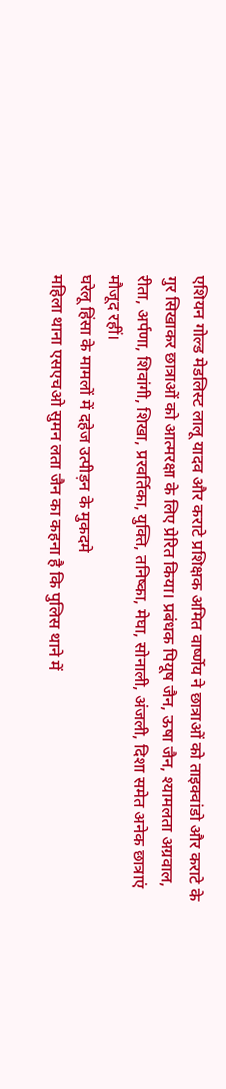एशियन गोल्ड मेडलिस्ट लालू यादव और कराटे प्रशिक्षक अमित वार्ष्णेय ने छात्राओं को ताइक्वांडो और कराटे के गुर सिखाकर छात्राओं को आत्मरक्षा के लिए प्रेरित किया। प्रबंधक पियूष जैन, ऊषा जैन, श्यामलता अग्रवाल, रीता, अर्पणा, शिवांगी, शिखा, प्ररवर्तिका, युक्ति, तनिष्का, मेघा, सोनाली, अंजली, दिशा समेत अनेक छात्राएं मौजूद रहीं।
घरेलू हिंसा के मामलों में दहेज उत्पीड़न के मुकदमे
महिला थाना एसएचओ सुमन लता जैन का कहना है कि पुलिस थाने में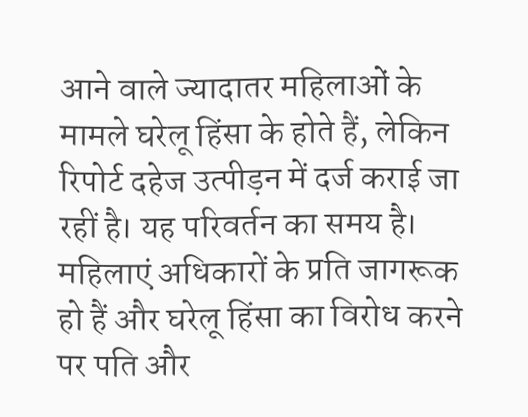आने वाले ज्यादातर महिलाओं के मामले घरेलू हिंसा के होते हैं, लेकिन रिपोर्ट दहेज उत्पीड़न में दर्ज कराई जा रहीं है। यह परिवर्तन का समय है। महिलाएं अधिकारों के प्रति जागरूक हो हैं और घरेलू हिंसा का विरोध करने पर पति और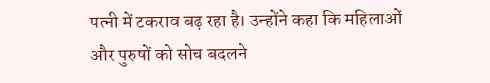पत्नी में टकराव बढ़ रहा है। उन्होंने कहा कि महिलाओं और पुरुषों को सोच बदलने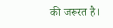की जरूरत है।